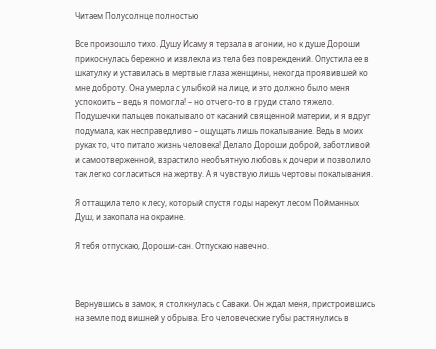Читаем Полусолнце полностью

Все произошло тихо. Душу Исаму я терзала в агонии, но к душе Дороши прикоснулась бережно и извлекла из тела без повреждений. Опустила ее в шкатулку и уставилась в мертвые глаза женщины, некогда проявившей ко мне доброту. Она умерла с улыбкой на лице, и это должно было меня успокоить – ведь я помогла! – но отчего-то в груди стало тяжело. Подушечки пальцев покалывало от касаний священной материи, и я вдруг подумала, как несправедливо – ощущать лишь покалывание. Ведь в моих руках то, что питало жизнь человека! Делало Дороши доброй, заботливой и самоотверженной, взрастило необъятную любовь к дочери и позволило так легко согласиться на жертву. А я чувствую лишь чертовы покалывания.

Я оттащила тело к лесу, который спустя годы нарекут лесом Пойманных Душ, и закопала на окраине.

Я тебя отпускаю, Дороши-сан. Отпускаю навечно.



Вернувшись в замок, я столкнулась с Саваки. Он ждал меня, пристроившись на земле под вишней у обрыва. Его человеческие губы растянулись в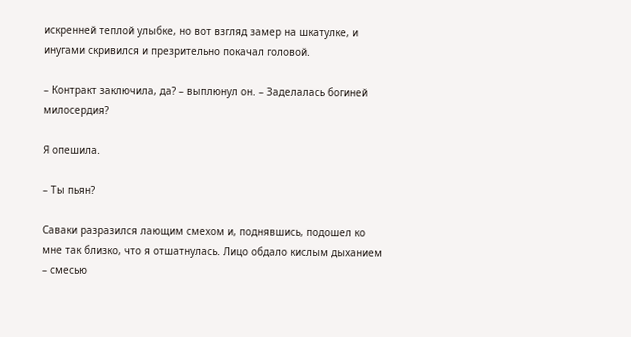искренней теплой улыбке, но вот взгляд замер на шкатулке, и инугами скривился и презрительно покачал головой.

– Контракт заключила, да? – выплюнул он. – Заделалась богиней милосердия?

Я опешила.

– Ты пьян?

Саваки разразился лающим смехом и, поднявшись, подошел ко мне так близко, что я отшатнулась. Лицо обдало кислым дыханием – смесью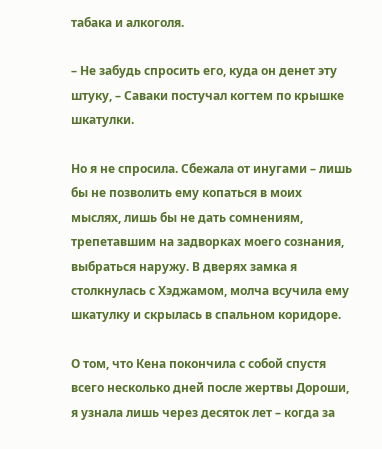табака и алкоголя.

– Не забудь спросить его, куда он денет эту штуку, – Саваки постучал когтем по крышке шкатулки.

Но я не спросила. Сбежала от инугами – лишь бы не позволить ему копаться в моих мыслях, лишь бы не дать сомнениям, трепетавшим на задворках моего сознания, выбраться наружу. В дверях замка я столкнулась с Хэджамом, молча всучила ему шкатулку и скрылась в спальном коридоре.

О том, что Кена покончила с собой спустя всего несколько дней после жертвы Дороши, я узнала лишь через десяток лет – когда за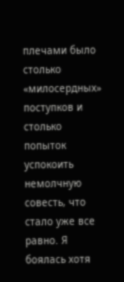плечами было столько «милосердных» поступков и столько попыток успокоить немолчную совесть, что стало уже все равно. Я боялась хотя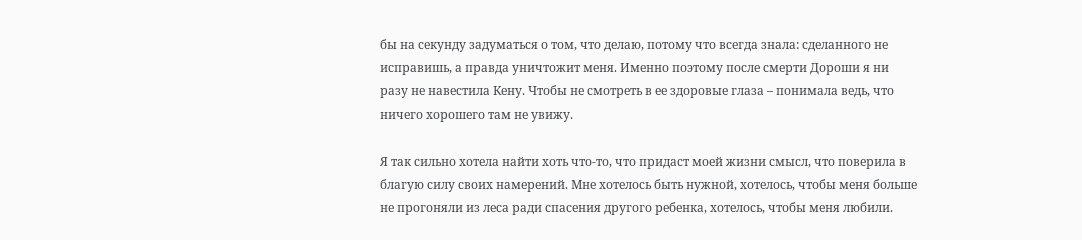бы на секунду задуматься о том, что делаю, потому что всегда знала: сделанного не исправишь, а правда уничтожит меня. Именно поэтому после смерти Дороши я ни разу не навестила Кену. Чтобы не смотреть в ее здоровые глаза – понимала ведь, что ничего хорошего там не увижу.

Я так сильно хотела найти хоть что-то, что придаст моей жизни смысл, что поверила в благую силу своих намерений. Мне хотелось быть нужной, хотелось, чтобы меня больше не прогоняли из леса ради спасения другого ребенка, хотелось, чтобы меня любили.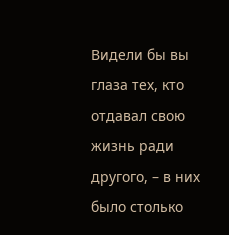Видели бы вы глаза тех, кто отдавал свою жизнь ради другого, – в них было столько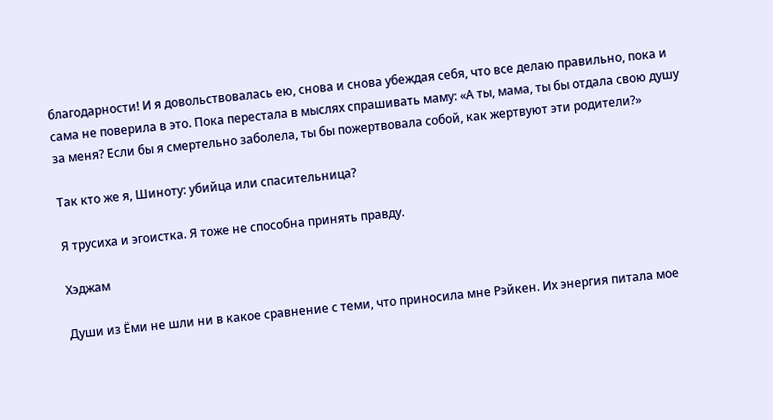благодарности! И я довольствовалась ею, снова и снова убеждая себя, что все делаю правильно, пока и сама не поверила в это. Пока перестала в мыслях спрашивать маму: «А ты, мама, ты бы отдала свою душу за меня? Если бы я смертельно заболела, ты бы пожертвовала собой, как жертвуют эти родители?»

Так кто же я, Шиноту: убийца или спасительница?

Я трусиха и эгоистка. Я тоже не способна принять правду.

Хэджам

Души из Ёми не шли ни в какое сравнение с теми, что приносила мне Рэйкен. Их энергия питала мое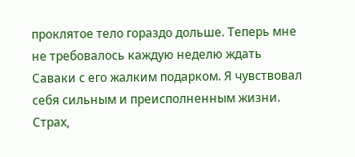проклятое тело гораздо дольше. Теперь мне не требовалось каждую неделю ждать Саваки с его жалким подарком. Я чувствовал себя сильным и преисполненным жизни. Страх,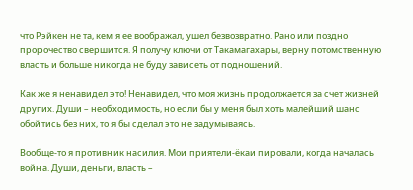что Рэйкен не та, кем я ее воображал, ушел безвозвратно. Рано или поздно пророчество свершится. Я получу ключи от Такамагахары, верну потомственную власть и больше никогда не буду зависеть от подношений.

Как же я ненавидел это! Ненавидел, что моя жизнь продолжается за счет жизней других. Души – необходимость, но если бы у меня был хоть малейший шанс обойтись без них, то я бы сделал это не задумываясь.

Вообще-то я противник насилия. Мои приятели-ёкаи пировали, когда началась война. Души, деньги, власть –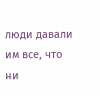люди давали им все, что ни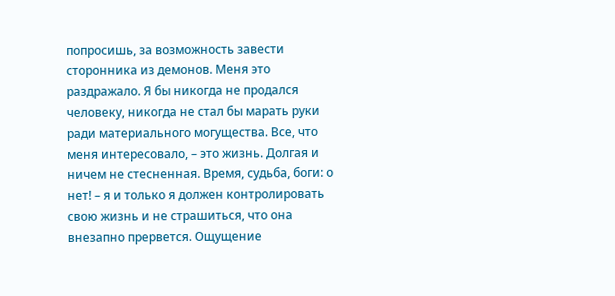попросишь, за возможность завести сторонника из демонов. Меня это раздражало. Я бы никогда не продался человеку, никогда не стал бы марать руки ради материального могущества. Все, что меня интересовало, – это жизнь. Долгая и ничем не стесненная. Время, судьба, боги: о нет! – я и только я должен контролировать свою жизнь и не страшиться, что она внезапно прервется. Ощущение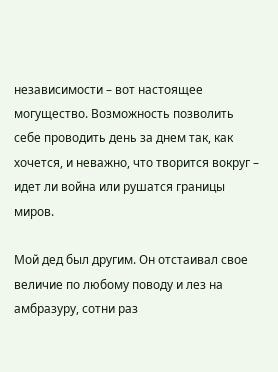независимости – вот настоящее могущество. Возможность позволить себе проводить день за днем так, как хочется, и неважно, что творится вокруг – идет ли война или рушатся границы миров.

Мой дед был другим. Он отстаивал свое величие по любому поводу и лез на амбразуру, сотни раз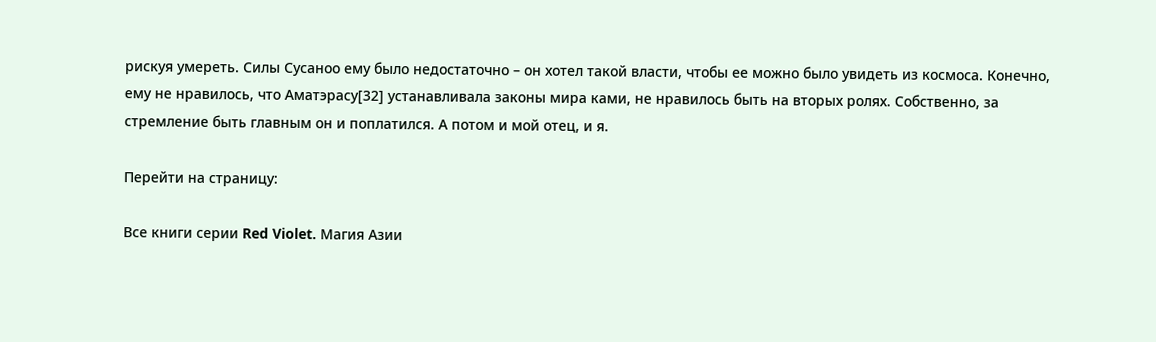рискуя умереть. Силы Сусаноо ему было недостаточно – он хотел такой власти, чтобы ее можно было увидеть из космоса. Конечно, ему не нравилось, что Аматэрасу[32] устанавливала законы мира ками, не нравилось быть на вторых ролях. Собственно, за стремление быть главным он и поплатился. А потом и мой отец, и я.

Перейти на страницу:

Все книги серии Red Violet. Магия Азии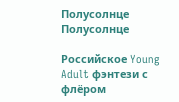Полусолнце
Полусолнце

Российское Young Adult фэнтези с флёром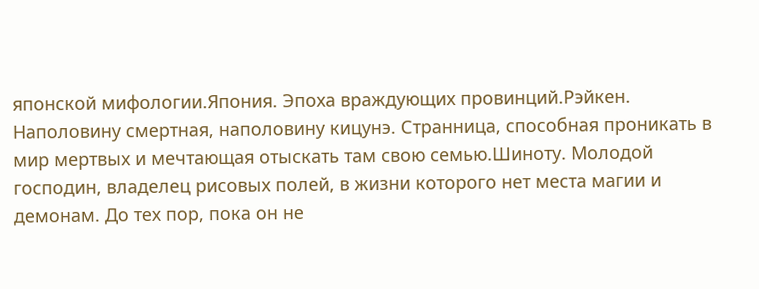японской мифологии.Япония. Эпоха враждующих провинций.Рэйкен. Наполовину смертная, наполовину кицунэ. Странница, способная проникать в мир мертвых и мечтающая отыскать там свою семью.Шиноту. Молодой господин, владелец рисовых полей, в жизни которого нет места магии и демонам. До тех пор, пока он не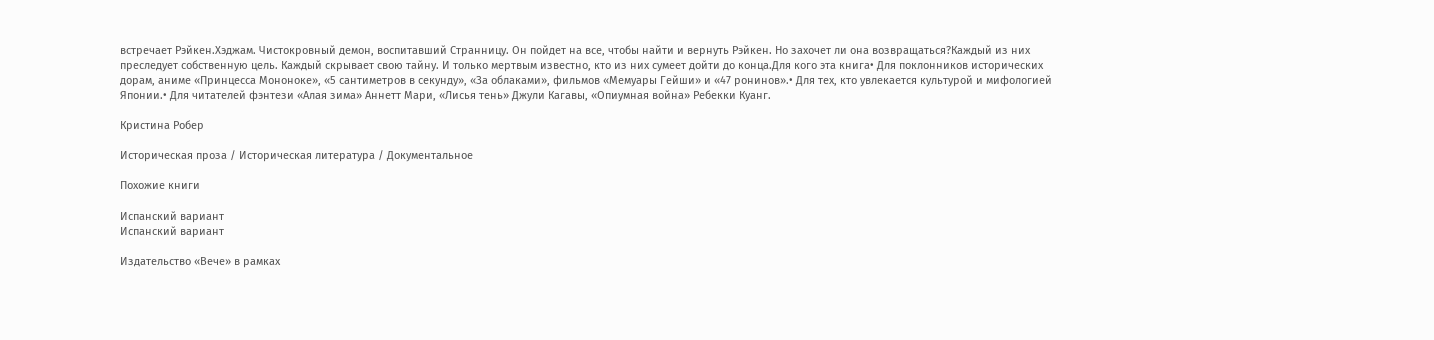встречает Рэйкен.Хэджам. Чистокровный демон, воспитавший Странницу. Он пойдет на все, чтобы найти и вернуть Рэйкен. Но захочет ли она возвращаться?Каждый из них преследует собственную цель. Каждый скрывает свою тайну. И только мертвым известно, кто из них сумеет дойти до конца.Для кого эта книга• Для поклонников исторических дорам, аниме «Принцесса Мононоке», «5 сантиметров в секунду», «За облаками», фильмов «Мемуары Гейши» и «47 ронинов».• Для тех, кто увлекается культурой и мифологией Японии.• Для читателей фэнтези «Алая зима» Аннетт Мари, «Лисья тень» Джули Кагавы, «Опиумная война» Ребекки Куанг.

Кристина Робер

Историческая проза / Историческая литература / Документальное

Похожие книги

Испанский вариант
Испанский вариант

Издательство «Вече» в рамках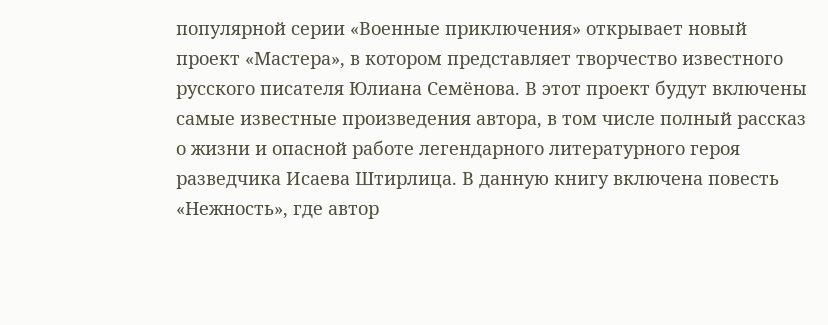популярной серии «Военные приключения» открывает новый проект «Мастера», в котором представляет творчество известного русского писателя Юлиана Семёнова. В этот проект будут включены самые известные произведения автора, в том числе полный рассказ о жизни и опасной работе легендарного литературного героя разведчика Исаева Штирлица. В данную книгу включена повесть «Нежность», где автор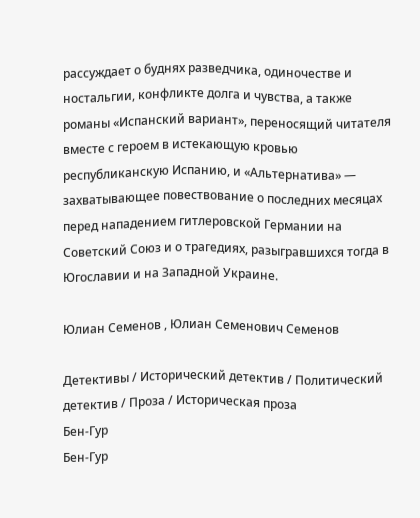рассуждает о буднях разведчика, одиночестве и ностальгии, конфликте долга и чувства, а также романы «Испанский вариант», переносящий читателя вместе с героем в истекающую кровью республиканскую Испанию, и «Альтернатива» — захватывающее повествование о последних месяцах перед нападением гитлеровской Германии на Советский Союз и о трагедиях, разыгравшихся тогда в Югославии и на Западной Украине.

Юлиан Семенов , Юлиан Семенович Семенов

Детективы / Исторический детектив / Политический детектив / Проза / Историческая проза
Бен-Гур
Бен-Гур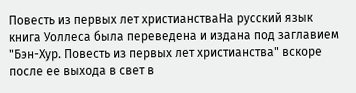Повесть из первых лет христианстваНа русский язык книга Уоллеса была переведена и издана под заглавием "Бэн-Хур. Повесть из первых лет христианства" вскоре после ее выхода в свет в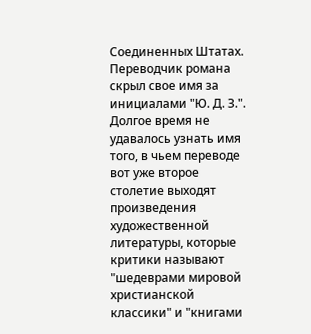Соединенных Штатах. Переводчик романа скрыл свое имя за инициалами "Ю. Д. З.". Долгое время не удавалось узнать имя того, в чьем переводе вот уже второе столетие выходят произведения художественной литературы, которые критики называют "шедеврами мировой христианской классики" и "книгами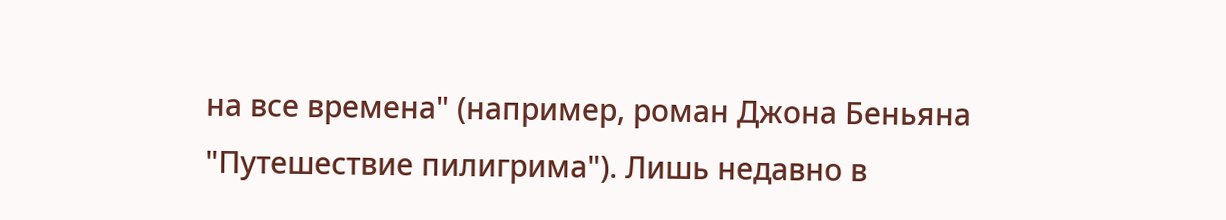на все времена" (например, роман Джона Беньяна "Путешествие пилигрима"). Лишь недавно в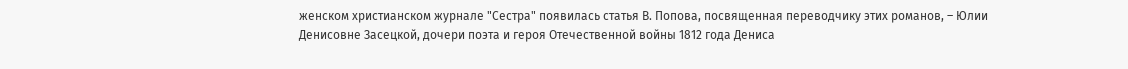женском христианском журнале "Сестра" появилась статья В. Попова, посвященная переводчику этих романов, – Юлии Денисовне Засецкой, дочери поэта и героя Отечественной войны 1812 года Дениса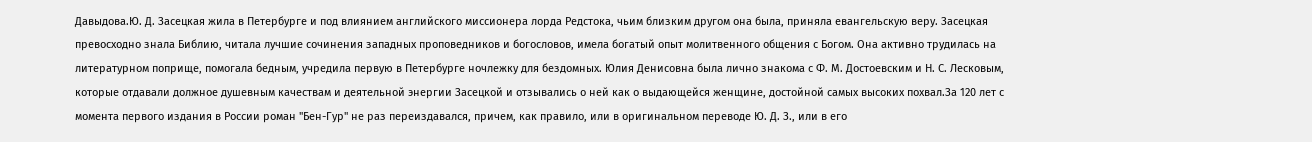Давыдова.Ю. Д. Засецкая жила в Петербурге и под влиянием английского миссионера лорда Редстока, чьим близким другом она была, приняла евангельскую веру. Засецкая превосходно знала Библию, читала лучшие сочинения западных проповедников и богословов, имела богатый опыт молитвенного общения с Богом. Она активно трудилась на литературном поприще, помогала бедным, учредила первую в Петербурге ночлежку для бездомных. Юлия Денисовна была лично знакома с Ф. М. Достоевским и Н. С. Лесковым, которые отдавали должное душевным качествам и деятельной энергии Засецкой и отзывались о ней как о выдающейся женщине, достойной самых высоких похвал.За 120 лет с момента первого издания в России роман "Бен-Гур" не раз переиздавался, причем, как правило, или в оригинальном переводе Ю. Д. З., или в его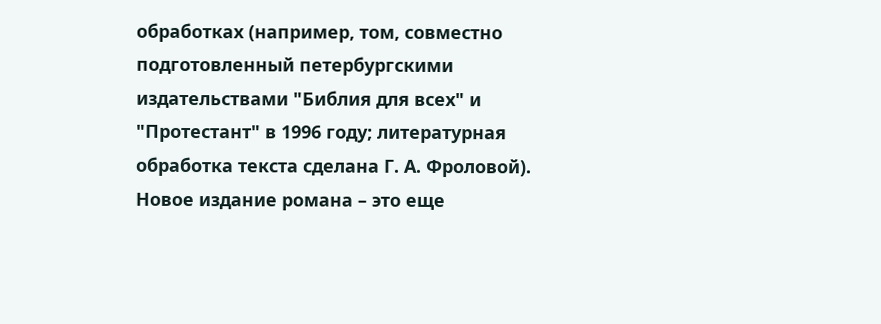обработках (например, том, совместно подготовленный петербургскими издательствами "Библия для всех" и "Протестант" в 1996 году; литературная обработка текста сделана Г. А. Фроловой). Новое издание романа – это еще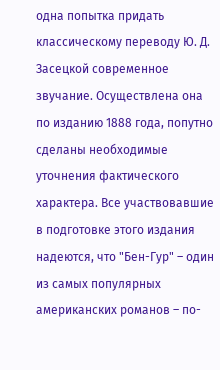одна попытка придать классическому переводу Ю. Д. Засецкой современное звучание. Осуществлена она по изданию 1888 года, попутно сделаны необходимые уточнения фактического характера. Все участвовавшие в подготовке этого издания надеются, что "Бен-Гур" – один из самых популярных американских романов – по-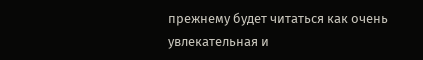прежнему будет читаться как очень увлекательная и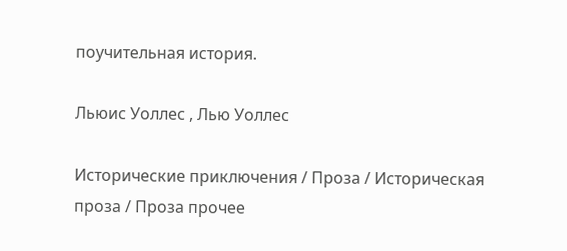поучительная история.

Льюис Уоллес , Лью Уоллес

Исторические приключения / Проза / Историческая проза / Проза прочее